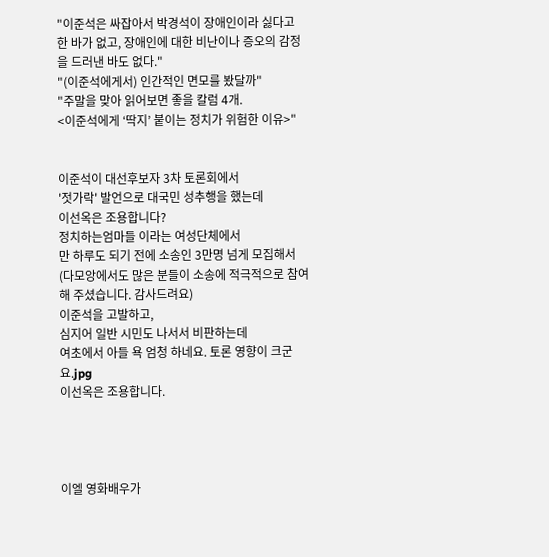"이준석은 싸잡아서 박경석이 장애인이라 싫다고 한 바가 없고, 장애인에 대한 비난이나 증오의 감정을 드러낸 바도 없다."
"(이준석에게서) 인간적인 면모를 봤달까"
"주말을 맞아 읽어보면 좋을 칼럼 4개.
<이준석에게 ‘딱지’ 붙이는 정치가 위험한 이유>"


이준석이 대선후보자 3차 토론회에서
'젓가락' 발언으로 대국민 성추행을 했는데
이선옥은 조용합니다?
정치하는엄마들 이라는 여성단체에서
만 하루도 되기 전에 소송인 3만명 넘게 모집해서
(다모앙에서도 많은 분들이 소송에 적극적으로 참여해 주셨습니다. 감사드려요)
이준석을 고발하고,
심지어 일반 시민도 나서서 비판하는데
여초에서 아들 욕 엄청 하네요. 토론 영향이 크군요.jpg
이선옥은 조용합니다.




이엘 영화배우가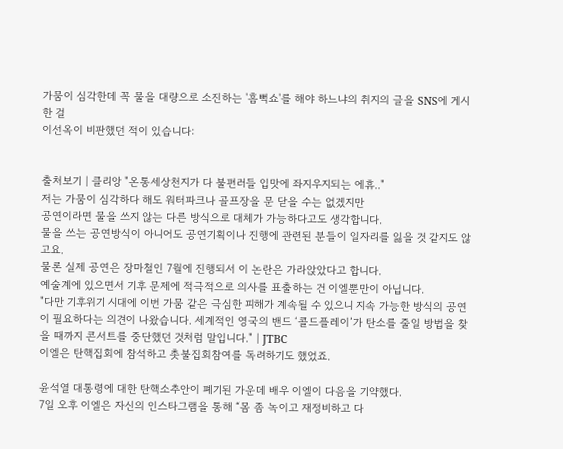가뭄이 심각한데 꼭 물을 대량으로 소진하는 '흠뻑쇼'를 해야 하느냐의 취지의 글을 SNS에 게시한 걸
이선옥이 비판했던 적이 있습니다:


출처보기 | 클리앙 "온통세상천지가 다 불편러들 입맛에 좌지우지되는 에휴.."
저는 가뭄이 심각하다 해도 워터파크나 골프장을 문 닫을 수는 없겠지만
공연이라면 물을 쓰지 않는 다른 방식으로 대체가 가능하다고도 생각합니다.
물을 쓰는 공연방식이 아니어도 공연기획이나 진행에 관련된 분들이 일자리를 잃을 것 같지도 않고요.
물론 실제 공연은 장마철인 7월에 진행되서 이 논란은 가라앉았다고 합니다.
예술계에 있으면서 기후 문제에 적극적으로 의사를 표출하는 건 이엘뿐만이 아닙니다.
"다만 기후위기 시대에 이번 가뭄 같은 극심한 피해가 계속될 수 있으니 지속 가능한 방식의 공연이 필요하다는 의견이 나왔습니다. 세계적인 영국의 밴드 ‘콜드플레이’가 탄소를 줄일 방법을 찾을 때까지 콘서트를 중단했던 것처럼 말입니다." | JTBC
이엘은 탄핵집회에 참석하고 촛불집회참여를 독려하기도 했었죠.

윤석열 대통령에 대한 탄핵소추안이 폐기된 가운데 배우 이엘이 다음을 기약했다.
7일 오후 이엘은 자신의 인스타그램을 통해 “몸 좀 녹이고 재정비하고 다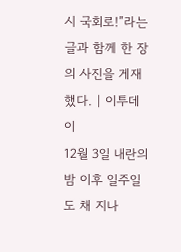시 국회로!”라는 글과 함께 한 장의 사진을 게재했다. | 이투데이
12월 3일 내란의 밤 이후 일주일도 채 지나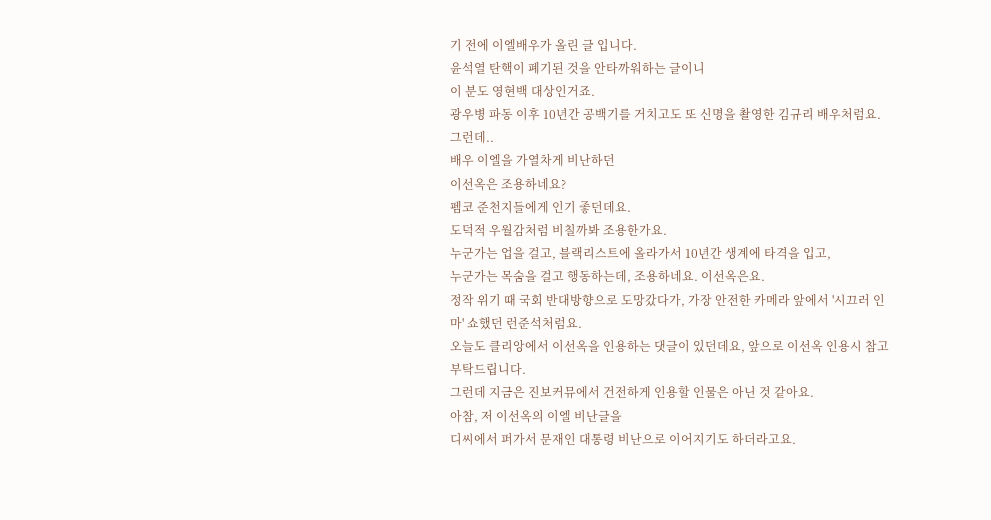기 전에 이엘배우가 올린 글 입니다.
윤석열 탄핵이 폐기된 것을 안타까워하는 글이니
이 분도 영현백 대상인거죠.
광우병 파동 이후 10년간 공백기를 거치고도 또 신명을 촬영한 김규리 배우처럼요.
그런데..
배우 이엘을 가열차게 비난하던
이선옥은 조용하네요?
펨코 준천지들에게 인기 좋던데요.
도덕적 우월감처럼 비칠까봐 조용한가요.
누군가는 업을 걸고, 블랙리스트에 올라가서 10년간 생계에 타격을 입고,
누군가는 목숨을 걸고 행동하는데, 조용하네요. 이선옥은요.
정작 위기 때 국회 반대방향으로 도망갔다가, 가장 안전한 카메라 앞에서 '시끄러 인마' 쇼했던 런준석처럼요.
오늘도 클리앙에서 이선옥을 인용하는 댓글이 있던데요, 앞으로 이선옥 인용시 참고부탁드립니다.
그런데 지금은 진보커뮤에서 건전하게 인용할 인물은 아닌 것 같아요.
아참, 저 이선옥의 이엘 비난글을
디씨에서 퍼가서 문재인 대통령 비난으로 이어지기도 하더라고요.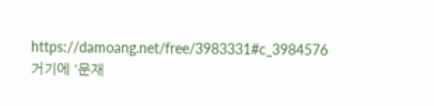https://damoang.net/free/3983331#c_3984576
거기에 '문재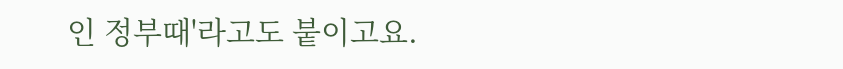인 정부때'라고도 붙이고요.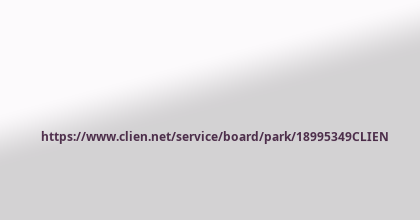https://www.clien.net/service/board/park/18995349CLIEN